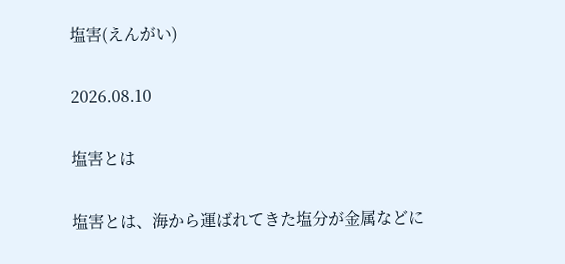塩害(えんがい)

2026.08.10

塩害とは

塩害とは、海から運ばれてきた塩分が金属などに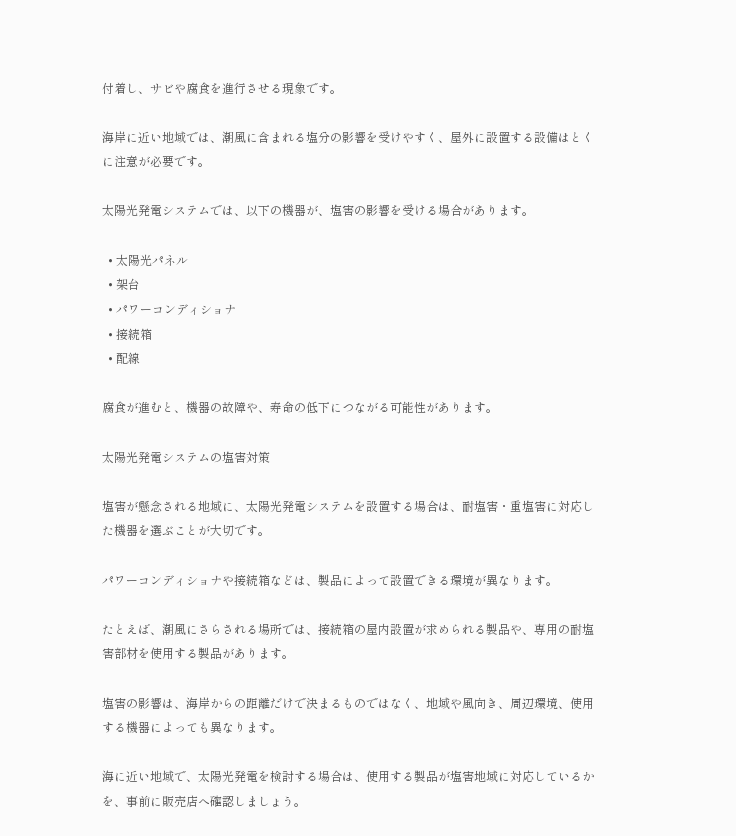付着し、サビや腐食を進行させる現象です。

海岸に近い地域では、潮風に含まれる塩分の影響を受けやすく、屋外に設置する設備はとくに注意が必要です。

太陽光発電システムでは、以下の機器が、塩害の影響を受ける場合があります。

  • 太陽光パネル
  • 架台
  • パワーコンディショナ
  • 接続箱
  • 配線

腐食が進むと、機器の故障や、寿命の低下につながる可能性があります。

太陽光発電システムの塩害対策

塩害が懸念される地域に、太陽光発電システムを設置する場合は、耐塩害・重塩害に対応した機器を選ぶことが大切です。

パワーコンディショナや接続箱などは、製品によって設置できる環境が異なります。

たとえば、潮風にさらされる場所では、接続箱の屋内設置が求められる製品や、専用の耐塩害部材を使用する製品があります。

塩害の影響は、海岸からの距離だけで決まるものではなく、地域や風向き、周辺環境、使用する機器によっても異なります。

海に近い地域で、太陽光発電を検討する場合は、使用する製品が塩害地域に対応しているかを、事前に販売店へ確認しましょう。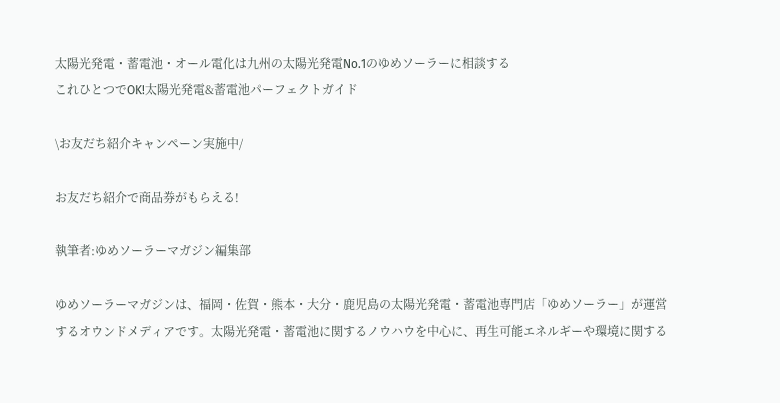太陽光発電・蓄電池・オール電化は九州の太陽光発電No.1のゆめソーラーに相談する
これひとつでOK!太陽光発電&蓄電池パーフェクトガイド

\お友だち紹介キャンペーン実施中/

お友だち紹介で商品券がもらえる!

執筆者:ゆめソーラーマガジン編集部

ゆめソーラーマガジンは、福岡・佐賀・熊本・大分・鹿児島の太陽光発電・蓄電池専門店「ゆめソーラー」が運営するオウンドメディアです。太陽光発電・蓄電池に関するノウハウを中心に、再生可能エネルギーや環境に関する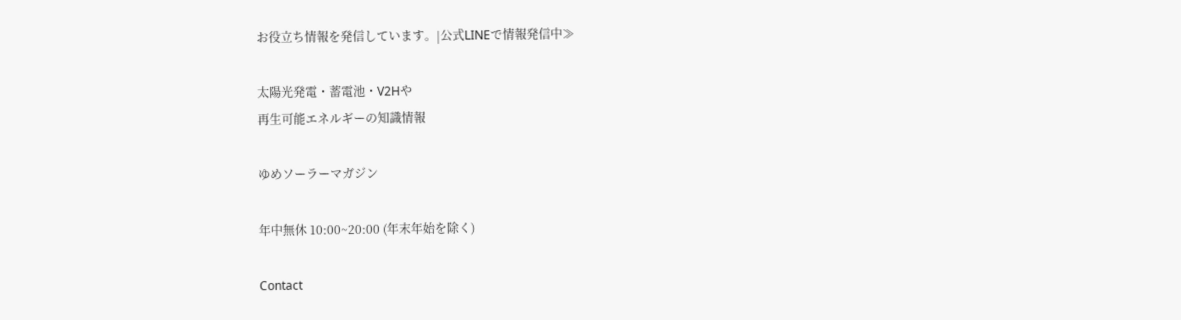お役立ち情報を発信しています。|公式LINEで情報発信中≫

太陽光発電・蓄電池・V2Hや
再生可能エネルギーの知識情報

ゆめソーラーマガジン

年中無休 10:00~20:00 (年末年始を除く)

Contact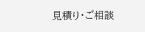見積り・ご相談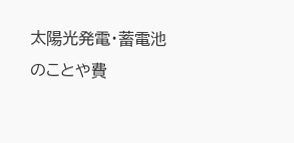太陽光発電・蓄電池のことや費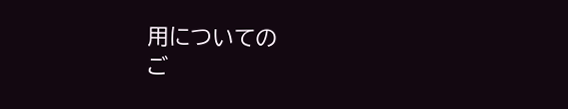用についての
ご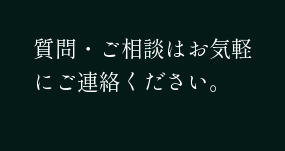質問・ご相談はお気軽にご連絡ください。